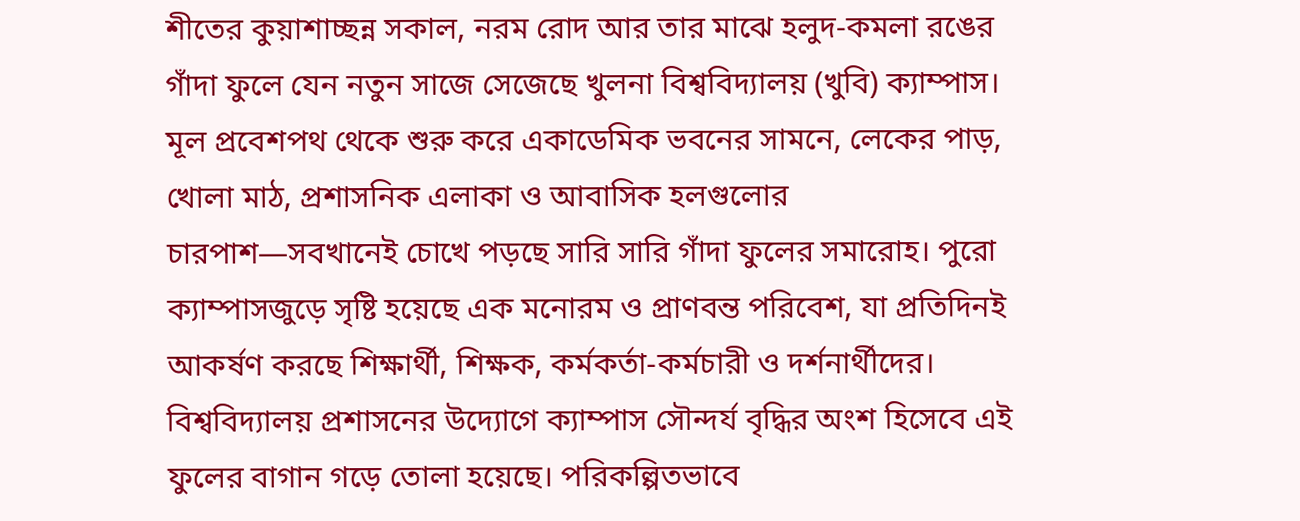শীতের কুয়াশাচ্ছন্ন সকাল, নরম রোদ আর তার মাঝে হলুদ-কমলা রঙের গাঁদা ফুলে যেন নতুন সাজে সেজেছে খুলনা বিশ্ববিদ্যালয় (খুবি) ক্যাম্পাস। মূল প্রবেশপথ থেকে শুরু করে একাডেমিক ভবনের সামনে, লেকের পাড়, খোলা মাঠ, প্রশাসনিক এলাকা ও আবাসিক হলগুলোর চারপাশ—সবখানেই চোখে পড়ছে সারি সারি গাঁদা ফুলের সমারোহ। পুরো ক্যাম্পাসজুড়ে সৃষ্টি হয়েছে এক মনোরম ও প্রাণবন্ত পরিবেশ, যা প্রতিদিনই আকর্ষণ করছে শিক্ষার্থী, শিক্ষক, কর্মকর্তা-কর্মচারী ও দর্শনার্থীদের।
বিশ্ববিদ্যালয় প্রশাসনের উদ্যোগে ক্যাম্পাস সৌন্দর্য বৃদ্ধির অংশ হিসেবে এই ফুলের বাগান গড়ে তোলা হয়েছে। পরিকল্পিতভাবে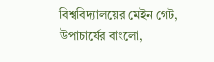বিশ্ববিদ্যালয়ের মেইন গেট, উপাচার্যের বাংলো,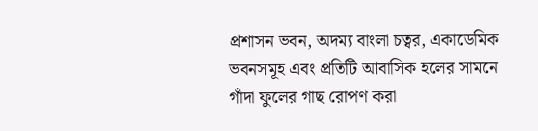প্রশাসন ভবন, অদম্য বাংলা চত্বর, একাডেমিক ভবনসমূহ এবং প্রতিটি আবাসিক হলের সামনে গাঁদা ফুলের গাছ রোপণ করা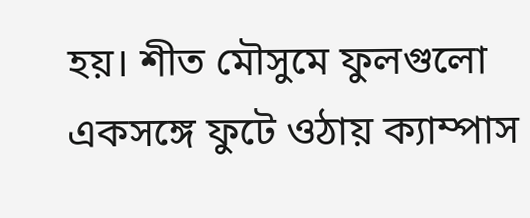হয়। শীত মৌসুমে ফুলগুলো একসঙ্গে ফুটে ওঠায় ক্যাম্পাস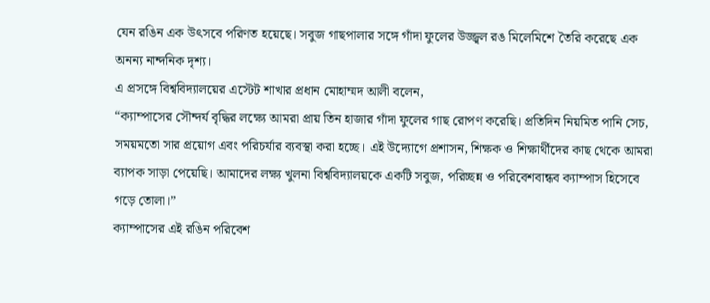যেন রঙিন এক উৎসবে পরিণত হয়েছে। সবুজ গাছপালার সঙ্গে গাঁদা ফুলের উজ্জ্বল রঙ মিলেমিশে তৈরি করেছে এক অনন্য নান্দনিক দৃশ্য।
এ প্রসঙ্গে বিশ্ববিদ্যালয়ের এস্টেট শাখার প্রধান মোহাম্মদ আলী বলেন,
“ক্যাম্পাসের সৌন্দর্য বৃদ্ধির লক্ষ্যে আমরা প্রায় তিন হাজার গাঁদা ফুলের গাছ রোপণ করেছি। প্রতিদিন নিয়মিত পানি সেচ, সময়মতো সার প্রয়োগ এবং পরিচর্যার ব্যবস্থা করা হচ্ছে। এই উদ্যোগে প্রশাসন, শিক্ষক ও শিক্ষার্থীদের কাছ থেকে আমরা ব্যাপক সাড়া পেয়েছি। আমাদের লক্ষ্য খুলনা বিশ্ববিদ্যালয়কে একটি সবুজ, পরিচ্ছন্ন ও পরিবেশবান্ধব ক্যাম্পাস হিসেবে গড়ে তোলা।”
ক্যাম্পাসের এই রঙিন পরিবেশ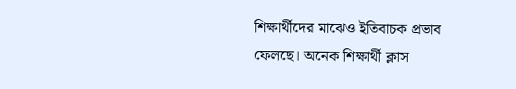শিক্ষার্থীদের মাঝেও ইতিবাচক প্রভাব ফেলছে। অনেক শিক্ষার্থী ক্লাস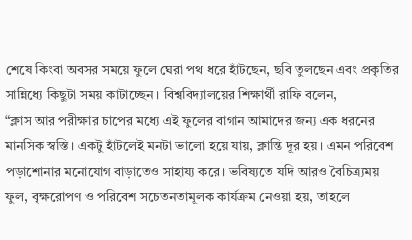শেষে কিংবা অবসর সময়ে ফুলে ঘেরা পথ ধরে হাঁটছেন, ছবি তুলছেন এবং প্রকৃতির সান্নিধ্যে কিছুটা সময় কাটাচ্ছেন। বিশ্ববিদ্যালয়ের শিক্ষার্থী রাফি বলেন,
“ক্লাস আর পরীক্ষার চাপের মধ্যে এই ফুলের বাগান আমাদের জন্য এক ধরনের মানসিক স্বস্তি। একটু হাঁটলেই মনটা ভালো হয়ে যায়, ক্লান্তি দূর হয়। এমন পরিবেশ পড়াশোনার মনোযোগ বাড়াতেও সাহায্য করে। ভবিষ্যতে যদি আরও বৈচিত্র্যময় ফুল, বৃক্ষরোপণ ও পরিবেশ সচেতনতামূলক কার্যক্রম নেওয়া হয়, তাহলে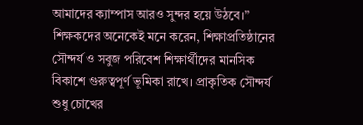আমাদের ক্যাম্পাস আরও সুন্দর হয়ে উঠবে।”
শিক্ষকদের অনেকেই মনে করেন, শিক্ষাপ্রতিষ্ঠানের সৌন্দর্য ও সবুজ পরিবেশ শিক্ষার্থীদের মানসিক বিকাশে গুরুত্বপূর্ণ ভূমিকা রাখে। প্রাকৃতিক সৌন্দর্য শুধু চোখের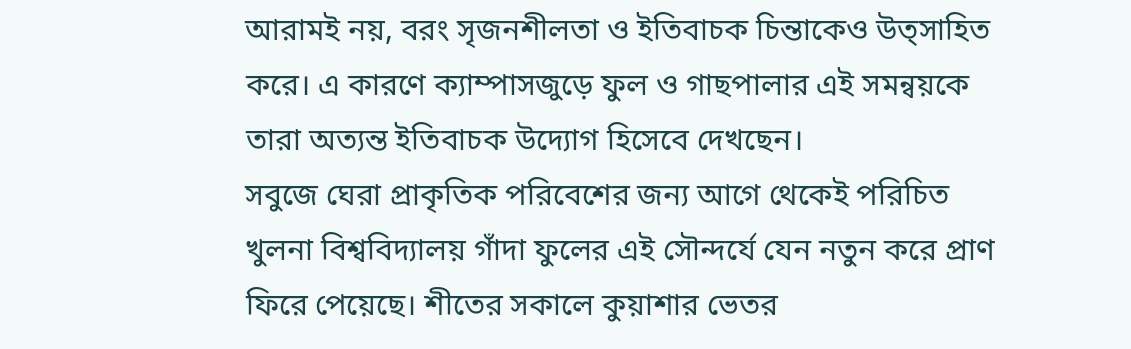আরামই নয়, বরং সৃজনশীলতা ও ইতিবাচক চিন্তাকেও উত্সাহিত করে। এ কারণে ক্যাম্পাসজুড়ে ফুল ও গাছপালার এই সমন্বয়কে তারা অত্যন্ত ইতিবাচক উদ্যোগ হিসেবে দেখছেন।
সবুজে ঘেরা প্রাকৃতিক পরিবেশের জন্য আগে থেকেই পরিচিত খুলনা বিশ্ববিদ্যালয় গাঁদা ফুলের এই সৌন্দর্যে যেন নতুন করে প্রাণ ফিরে পেয়েছে। শীতের সকালে কুয়াশার ভেতর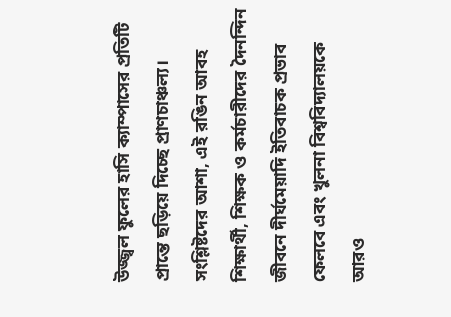উজ্জ্বল ফুলের হাসি ক্যাম্পাসের প্রতিটি প্রান্তে ছড়িয়ে দিচ্ছে প্রাণচাঞ্চল্য। সংশ্লিষ্টদের আশা, এই রঙিন আবহ শিক্ষার্থী, শিক্ষক ও কর্মচারীদের দৈনন্দিন জীবনে দীর্ঘমেয়াদি ইতিবাচক প্রভাব ফেলবে এবং খুলনা বিশ্ববিদ্যালয়কে আরও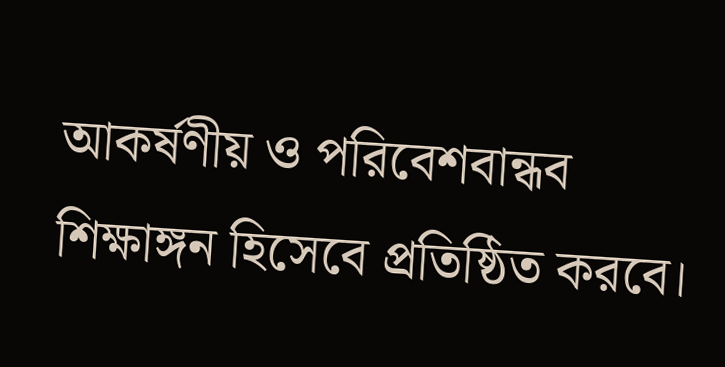আকর্ষণীয় ও পরিবেশবান্ধব শিক্ষাঙ্গন হিসেবে প্রতিষ্ঠিত করবে।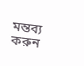মন্তব্য করুন